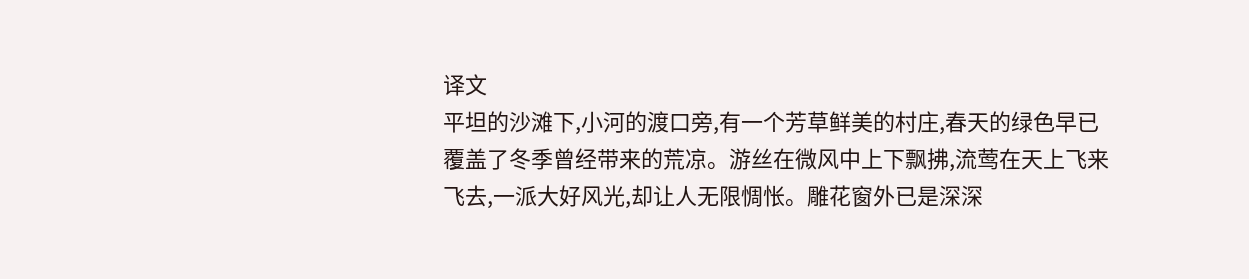译文
平坦的沙滩下,小河的渡口旁,有一个芳草鲜美的村庄,春天的绿色早已覆盖了冬季曾经带来的荒凉。游丝在微风中上下飘拂,流莺在天上飞来飞去,一派大好风光,却让人无限惆怅。雕花窗外已是深深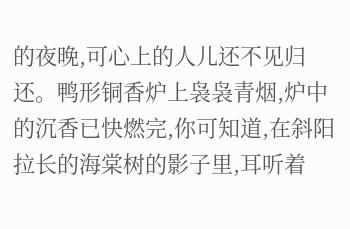的夜晚,可心上的人儿还不见归还。鸭形铜香炉上袅袅青烟,炉中的沉香已快燃完,你可知道,在斜阳拉长的海棠树的影子里,耳听着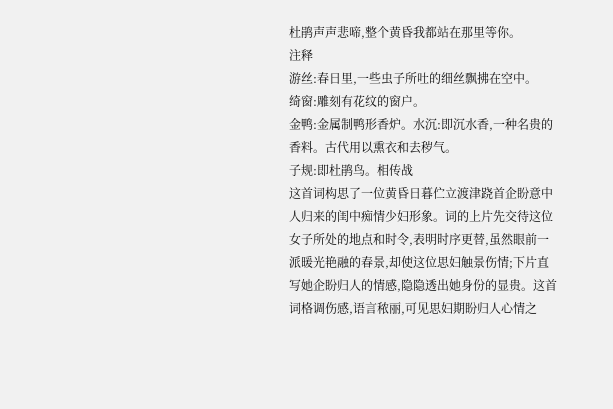杜鹃声声悲啼,整个黄昏我都站在那里等你。
注释
游丝:春日里,一些虫子所吐的细丝飘拂在空中。
绮窗:雕刻有花纹的窗户。
金鸭:金属制鸭形香炉。水沉:即沉水香,一种名贵的香料。古代用以熏衣和去秽气。
子规:即杜鹃鸟。相传战
这首词构思了一位黄昏日暮伫立渡津跷首企盼意中人归来的闺中痴情少妇形象。词的上片先交待这位女子所处的地点和时令,表明时序更替,虽然眼前一派暖光艳融的春景,却使这位思妇触景伤情;下片直写她企盼归人的情感,隐隐透出她身份的显贵。这首词格调伤感,语言秾丽,可见思妇期盼归人心情之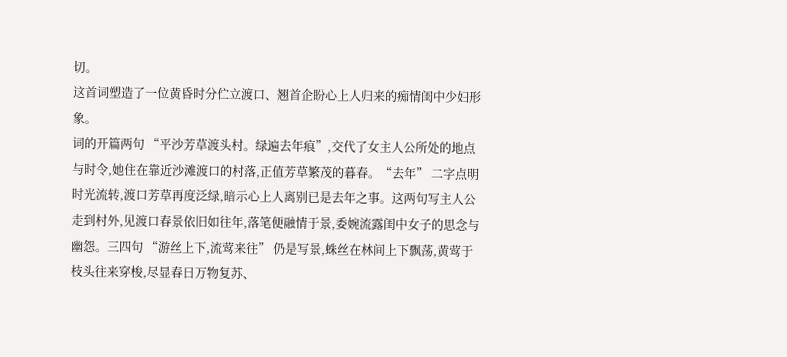切。
这首词塑造了一位黄昏时分伫立渡口、翘首企盼心上人归来的痴情闺中少妇形象。
词的开篇两句 “平沙芳草渡头村。绿遍去年痕”,交代了女主人公所处的地点与时令,她住在靠近沙滩渡口的村落,正值芳草繁茂的暮春。“去年” 二字点明时光流转,渡口芳草再度泛绿,暗示心上人离别已是去年之事。这两句写主人公走到村外,见渡口春景依旧如往年,落笔便融情于景,委婉流露闺中女子的思念与幽怨。三四句 “游丝上下,流莺来往” 仍是写景,蛛丝在林间上下飘荡,黄莺于枝头往来穿梭,尽显春日万物复苏、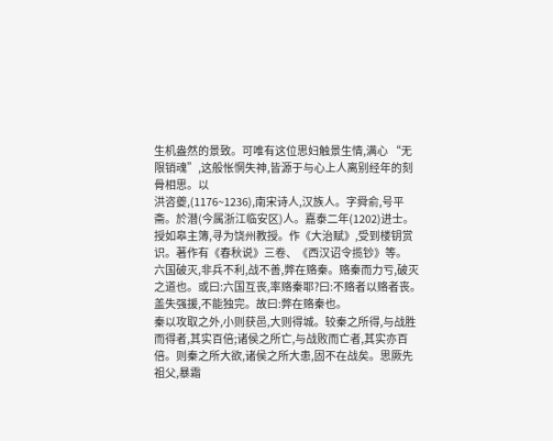生机盎然的景致。可唯有这位思妇触景生情,满心 “无限销魂”,这般怅惘失神,皆源于与心上人离别经年的刻骨相思。以
洪咨夔,(1176~1236),南宋诗人,汉族人。字舜俞,号平斋。於潜(今属浙江临安区)人。嘉泰二年(1202)进士。授如皋主簿,寻为饶州教授。作《大治赋》,受到楼钥赏识。著作有《春秋说》三卷、《西汉诏令揽钞》等。
六国破灭,非兵不利,战不善,弊在赂秦。赂秦而力亏,破灭之道也。或曰:六国互丧,率赂秦耶?曰:不赂者以赂者丧。盖失强援,不能独完。故曰:弊在赂秦也。
秦以攻取之外,小则获邑,大则得城。较秦之所得,与战胜而得者,其实百倍;诸侯之所亡,与战败而亡者,其实亦百倍。则秦之所大欲,诸侯之所大患,固不在战矣。思厥先祖父,暴霜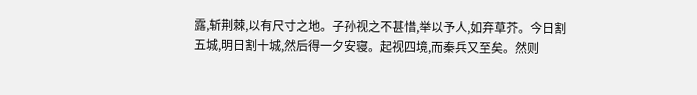露,斩荆棘,以有尺寸之地。子孙视之不甚惜,举以予人,如弃草芥。今日割五城,明日割十城,然后得一夕安寝。起视四境,而秦兵又至矣。然则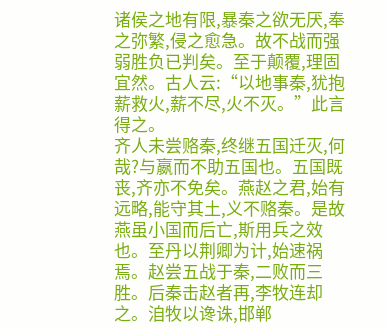诸侯之地有限,暴秦之欲无厌,奉之弥繁,侵之愈急。故不战而强弱胜负已判矣。至于颠覆,理固宜然。古人云:“以地事秦,犹抱薪救火,薪不尽,火不灭。”此言得之。
齐人未尝赂秦,终继五国迁灭,何哉?与嬴而不助五国也。五国既丧,齐亦不免矣。燕赵之君,始有远略,能守其土,义不赂秦。是故燕虽小国而后亡,斯用兵之效也。至丹以荆卿为计,始速祸焉。赵尝五战于秦,二败而三胜。后秦击赵者再,李牧连却之。洎牧以谗诛,邯郸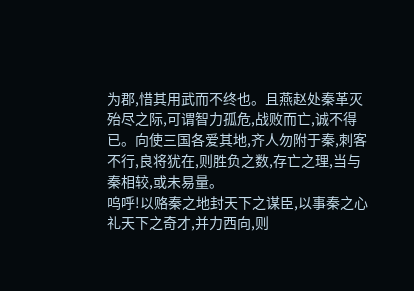为郡,惜其用武而不终也。且燕赵处秦革灭殆尽之际,可谓智力孤危,战败而亡,诚不得已。向使三国各爱其地,齐人勿附于秦,刺客不行,良将犹在,则胜负之数,存亡之理,当与秦相较,或未易量。
呜呼!以赂秦之地封天下之谋臣,以事秦之心礼天下之奇才,并力西向,则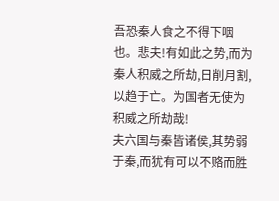吾恐秦人食之不得下咽也。悲夫!有如此之势,而为秦人积威之所劫,日削月割,以趋于亡。为国者无使为积威之所劫哉!
夫六国与秦皆诸侯,其势弱于秦,而犹有可以不赂而胜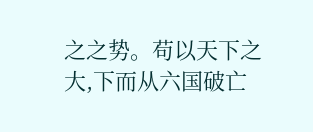之之势。苟以天下之大,下而从六国破亡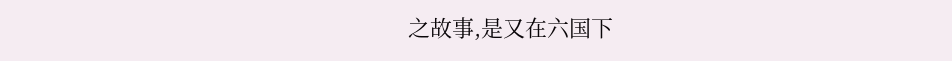之故事,是又在六国下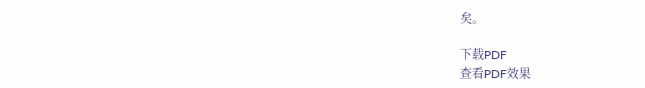矣。

下载PDF
查看PDF效果